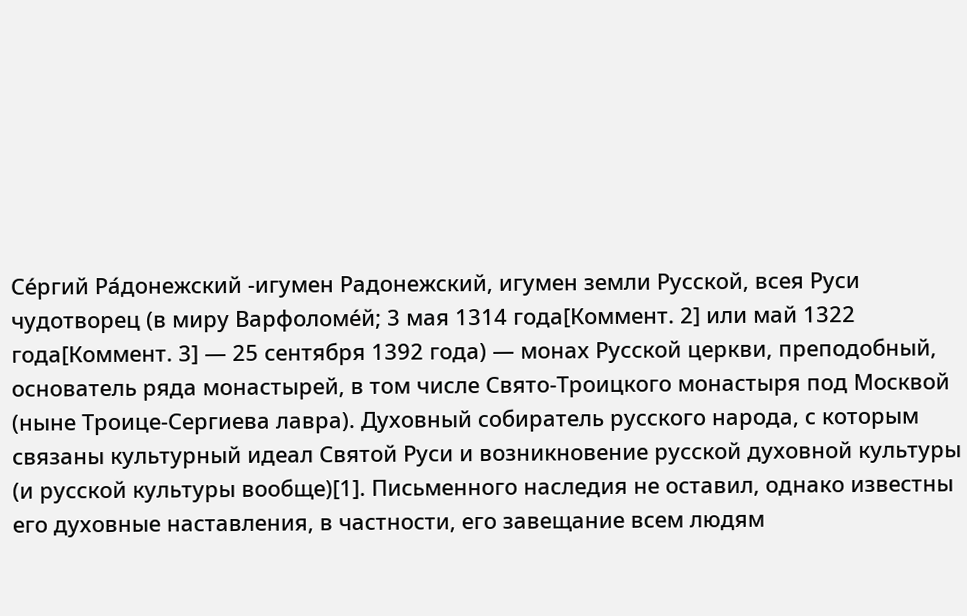Се́ргий Ра́донежский -игумен Радонежский, игумен земли Русской, всея Руси чудотворец (в миру Варфоломе́й; 3 мая 1314 года[Коммент. 2] или май 1322 года[Коммент. 3] — 25 сентября 1392 года) — монах Русской церкви, преподобный, основатель ряда монастырей, в том числе Свято-Троицкого монастыря под Москвой (ныне Троице-Сергиева лавра). Духовный собиратель русского народа, с которым связаны культурный идеал Святой Руси и возникновение русской духовной культуры (и русской культуры вообще)[1]. Письменного наследия не оставил, однако известны его духовные наставления, в частности, его завещание всем людям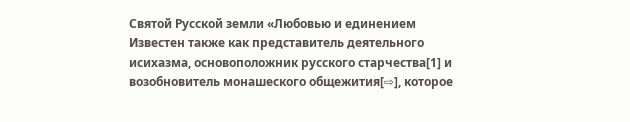Святой Русской земли «Любовью и единением Известен также как представитель деятельного исихазма, основоположник русского старчества[1] и возобновитель монашеского общежития[⇨], которое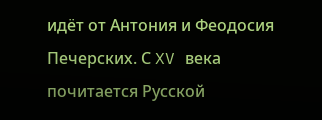идёт от Антония и Феодосия Печерских. С XV века почитается Русской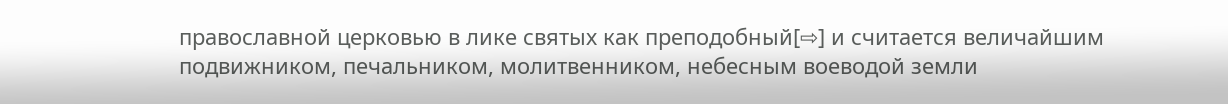православной церковью в лике святых как преподобный[⇨] и считается величайшим подвижником, печальником, молитвенником, небесным воеводой земли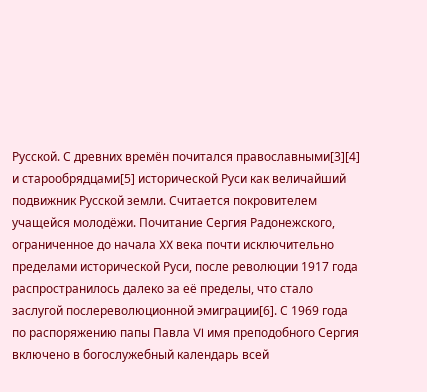Русской. С древних времён почитался православными[3][4] и старообрядцами[5] исторической Руси как величайший подвижник Русской земли. Считается покровителем учащейся молодёжи. Почитание Сергия Радонежского, ограниченное до начала XX века почти исключительно пределами исторической Руси, после революции 1917 года распространилось далеко за её пределы, что стало заслугой послереволюционной эмиграции[6]. С 1969 года по распоряжению папы Павла VI имя преподобного Сергия включено в богослужебный календарь всей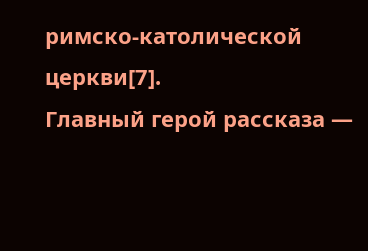римско-католической церкви[7].
Главный герой рассказа —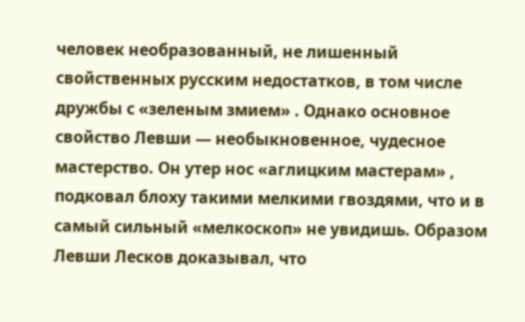человек необразованный, не лишенный свойственных русским недостатков, в том числе дружбы с «зеленым змием» . Однако основное свойство Левши — необыкновенное, чудесное мастерство. Он утер нос «аглицким мастерам» , подковал блоху такими мелкими гвоздями, что и в самый сильный «мелкоскоп» не увидишь. Образом Левши Лесков доказывал, что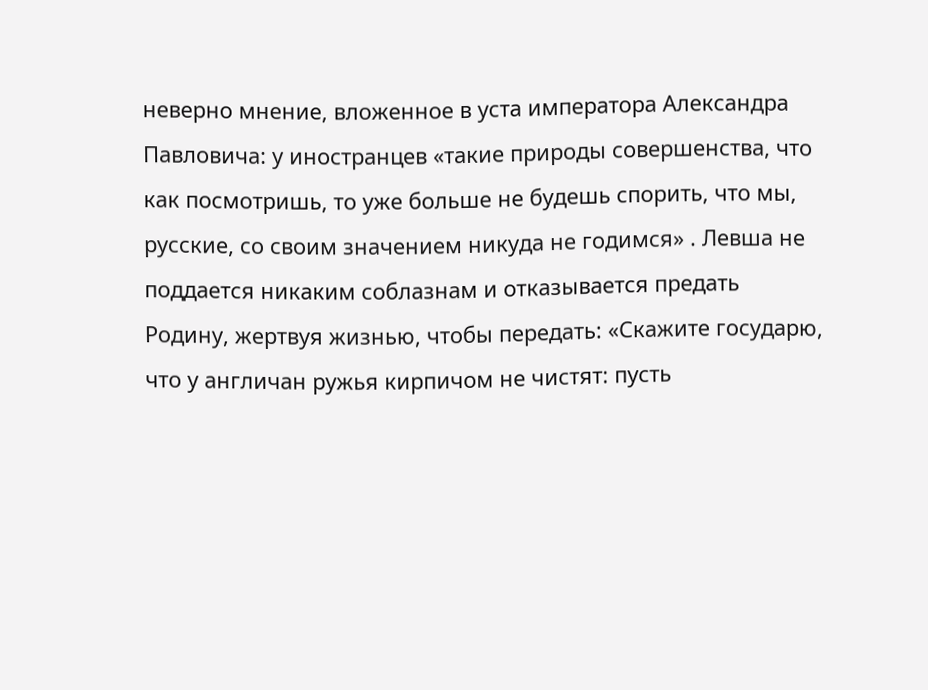неверно мнение, вложенное в уста императора Александра Павловича: у иностранцев «такие природы совершенства, что как посмотришь, то уже больше не будешь спорить, что мы, русские, со своим значением никуда не годимся» . Левша не поддается никаким соблазнам и отказывается предать Родину, жертвуя жизнью, чтобы передать: «Скажите государю, что у англичан ружья кирпичом не чистят: пусть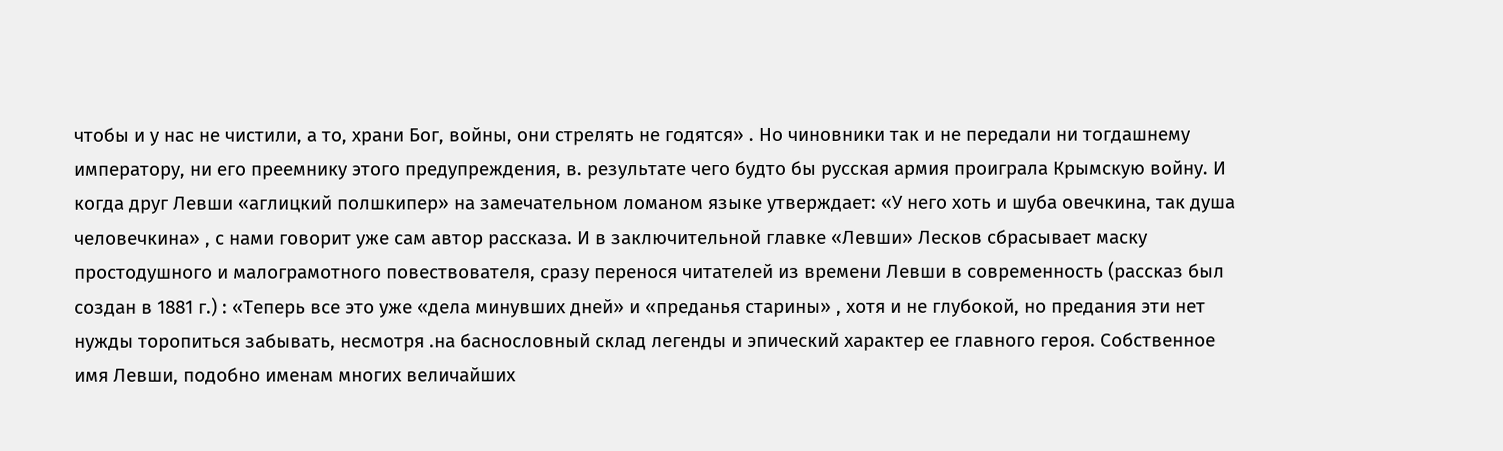чтобы и у нас не чистили, а то, храни Бог, войны, они стрелять не годятся» . Но чиновники так и не передали ни тогдашнему императору, ни его преемнику этого предупреждения, в. результате чего будто бы русская армия проиграла Крымскую войну. И когда друг Левши «аглицкий полшкипер» на замечательном ломаном языке утверждает: «У него хоть и шуба овечкина, так душа человечкина» , с нами говорит уже сам автор рассказа. И в заключительной главке «Левши» Лесков сбрасывает маску простодушного и малограмотного повествователя, сразу перенося читателей из времени Левши в современность (рассказ был создан в 1881 г.) : «Теперь все это уже «дела минувших дней» и «преданья старины» , хотя и не глубокой, но предания эти нет нужды торопиться забывать, несмотря .на баснословный склад легенды и эпический характер ее главного героя. Собственное имя Левши, подобно именам многих величайших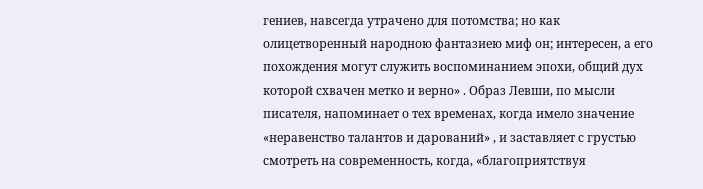гениев, навсегда утрачено для потомства; но как олицетворенный народною фантазиею миф он; интересен, а его похождения могут служить воспоминанием эпохи, общий дух которой схвачен метко и верно» . Образ Левши, по мысли писателя, напоминает о тех временах, когда имело значение «неравенство талантов и дарований» , и заставляет с грустью смотреть на современность, когда, «благоприятствуя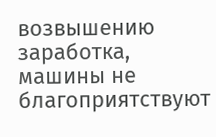возвышению заработка, машины не благоприятствуют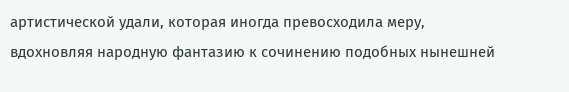артистической удали, которая иногда превосходила меру, вдохновляя народную фантазию к сочинению подобных нынешней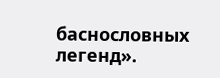баснословных легенд».